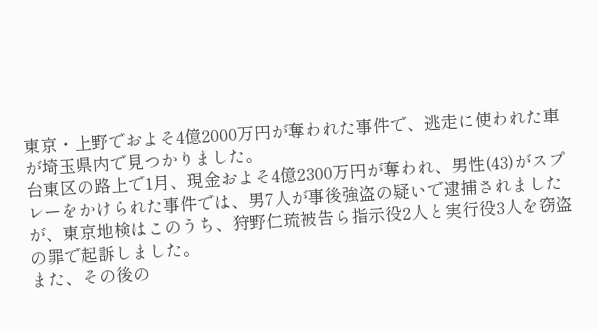東京・上野でおよそ4億2000万円が奪われた事件で、逃走に使われた車が埼玉県内で見つかりました。
台東区の路上で1月、現金およそ4億2300万円が奪われ、男性(43)がスプレーをかけられた事件では、男7人が事後強盗の疑いで逮捕されましたが、東京地検はこのうち、狩野仁琉被告ら指示役2人と実行役3人を窃盗の罪で起訴しました。
また、その後の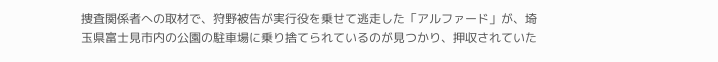捜査関係者への取材で、狩野被告が実行役を乗せて逃走した「アルファード」が、埼玉県富士見市内の公園の駐車場に乗り捨てられているのが見つかり、押収されていた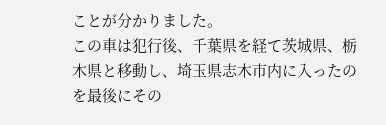ことが分かりました。
この車は犯行後、千葉県を経て茨城県、栃木県と移動し、埼玉県志木市内に入ったのを最後にその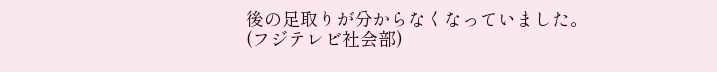後の足取りが分からなくなっていました。
(フジテレビ社会部)